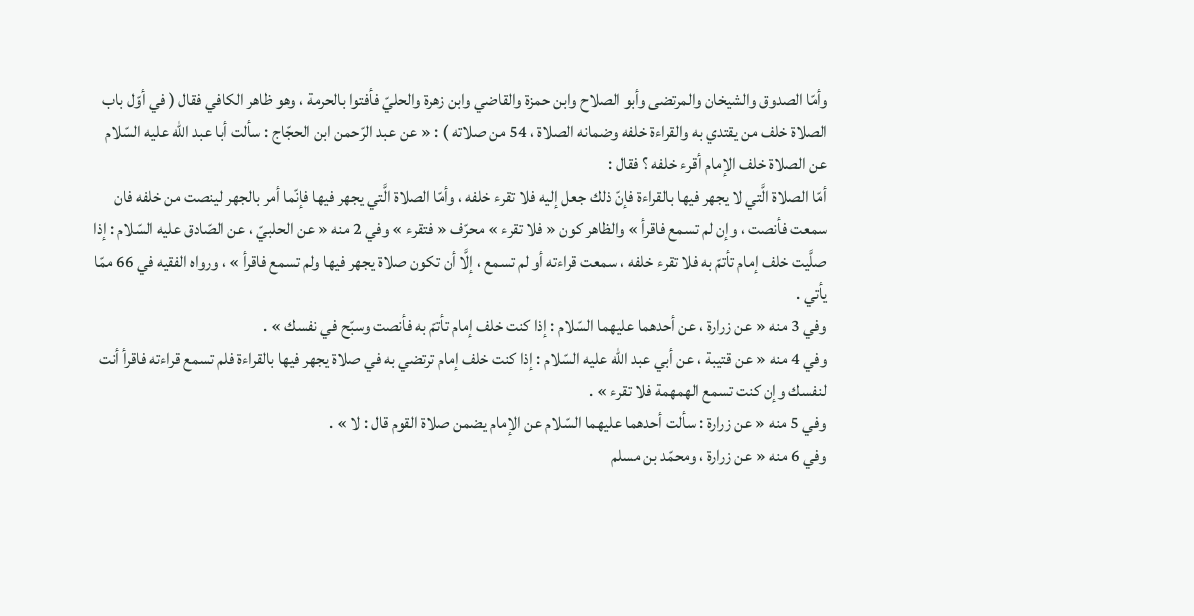وأمّا الصدوق والشيخان والمرتضى وأبو الصلاح وابن حمزة والقاضي وابن زهرة والحليّ فأفتوا بالحرمة ، وهو ظاهر الكافي فقال ( في أوّل باب الصلاة خلف من يقتدي به والقراءة خلفه وضمانه الصلاة ، 54 من صلاته ) : « عن عبد الرّحمن ابن الحجّاج : سألت أبا عبد الله عليه السّلام عن الصلاة خلف الإمام أقرء خلفه ؟ فقال :
أمّا الصلاة الَّتي لا يجهر فيها بالقراءة فإنّ ذلك جعل إليه فلا تقرء خلفه ، وأمّا الصلاة الَّتي يجهر فيها فإنّما أمر بالجهر لينصت من خلفه فان سمعت فأنصت ، وإن لم تسمع فاقرأ » والظاهر كون « فلا تقرء » محرّف « فتقرء » وفي 2 منه « عن الحلبيّ ، عن الصّادق عليه السّلام : إذا صلَّيت خلف إمام تأتمّ به فلا تقرء خلفه ، سمعت قراءته أو لم تسمع ، إلَّا أن تكون صلاة يجهر فيها ولم تسمع فاقرأ » ، ورواه الفقيه في 66 ممّا يأتي .
وفي 3 منه « عن زرارة ، عن أحدهما عليهما السّلام : إذا كنت خلف إمام تأتمّ به فأنصت وسبّح في نفسك » .
وفي 4 منه « عن قتيبة ، عن أبي عبد الله عليه السّلام : إذا كنت خلف إمام ترتضي به في صلاة يجهر فيها بالقراءة فلم تسمع قراءته فاقرأ أنت لنفسك وإن كنت تسمع الهمهمة فلا تقرء » .
وفي 5 منه « عن زرارة : سألت أحدهما عليهما السّلام عن الإمام يضمن صلاة القوم قال : لا » .
وفي 6 منه « عن زرارة ، ومحمّد بن مسلم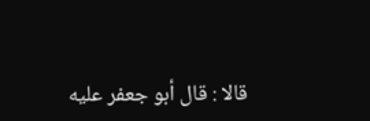قالا : قال أبو جعفر عليه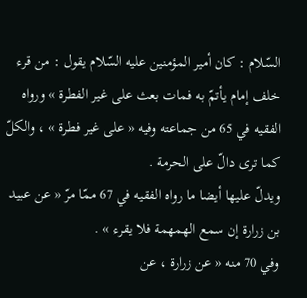السّلام : كان أمير المؤمنين عليه السّلام يقول : من قرء خلف إمام يأتمّ به فمات بعث على غير الفطرة » ورواه الفقيه في 65 من جماعته وفيه « على غير فطرة » ، والكلّ كما ترى دالّ على الحرمة .
ويدلّ عليها أيضا ما رواه الفقيه في 67 ممّا مرّ « عن عبيد بن زرارة إن سمع الهمهمة فلا يقرء » .
وفي 70 منه « عن زرارة ، عن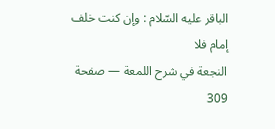الباقر عليه السّلام : وإن كنت خلف إمام فلا
النجعة في شرح اللمعة — صفحة 309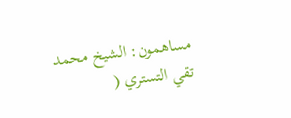مساهمون: الشيخ محمد تقي التستري (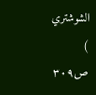الشوشتري )
ص٣٠٩